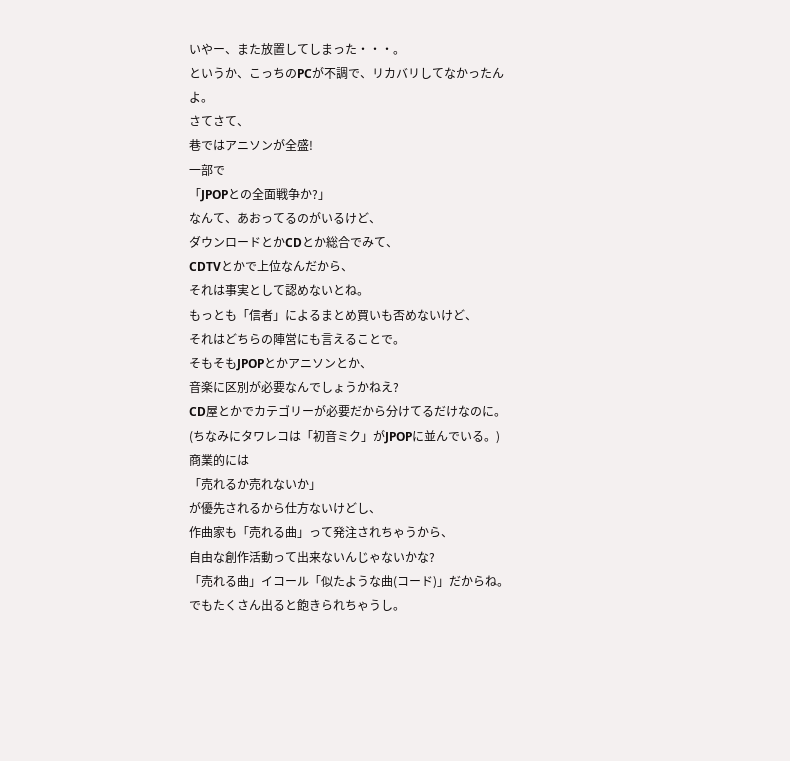いやー、また放置してしまった・・・。
というか、こっちのPCが不調で、リカバリしてなかったんよ。
さてさて、
巷ではアニソンが全盛!
一部で
「JPOPとの全面戦争か?」
なんて、あおってるのがいるけど、
ダウンロードとかCDとか総合でみて、
CDTVとかで上位なんだから、
それは事実として認めないとね。
もっとも「信者」によるまとめ買いも否めないけど、
それはどちらの陣営にも言えることで。
そもそもJPOPとかアニソンとか、
音楽に区別が必要なんでしょうかねえ?
CD屋とかでカテゴリーが必要だから分けてるだけなのに。
(ちなみにタワレコは「初音ミク」がJPOPに並んでいる。)
商業的には
「売れるか売れないか」
が優先されるから仕方ないけどし、
作曲家も「売れる曲」って発注されちゃうから、
自由な創作活動って出来ないんじゃないかな?
「売れる曲」イコール「似たような曲(コード)」だからね。
でもたくさん出ると飽きられちゃうし。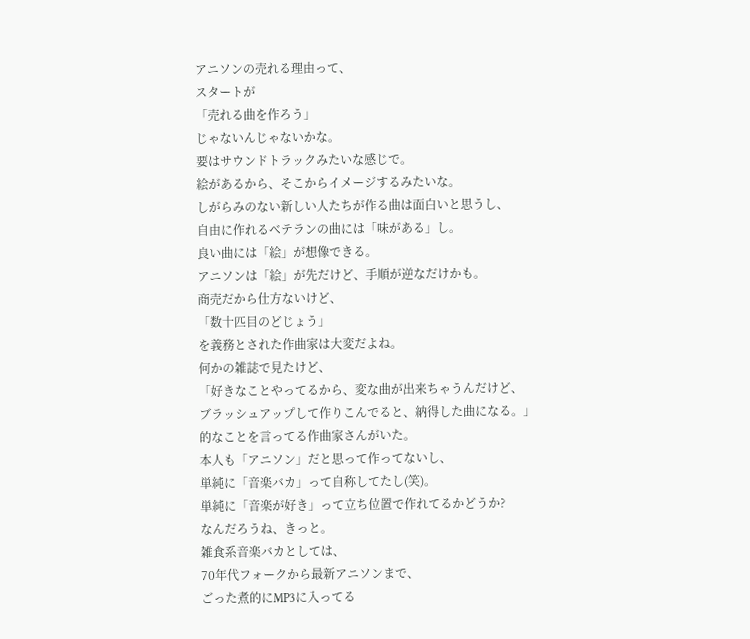アニソンの売れる理由って、
スタートが
「売れる曲を作ろう」
じゃないんじゃないかな。
要はサウンドトラックみたいな感じで。
絵があるから、そこからイメージするみたいな。
しがらみのない新しい人たちが作る曲は面白いと思うし、
自由に作れるベテランの曲には「味がある」し。
良い曲には「絵」が想像できる。
アニソンは「絵」が先だけど、手順が逆なだけかも。
商売だから仕方ないけど、
「数十匹目のどじょう」
を義務とされた作曲家は大変だよね。
何かの雑誌で見たけど、
「好きなことやってるから、変な曲が出来ちゃうんだけど、
ブラッシュアップして作りこんでると、納得した曲になる。」
的なことを言ってる作曲家さんがいた。
本人も「アニソン」だと思って作ってないし、
単純に「音楽バカ」って自称してたし(笑)。
単純に「音楽が好き」って立ち位置で作れてるかどうか?
なんだろうね、きっと。
雑食系音楽バカとしては、
70年代フォークから最新アニソンまで、
ごった煮的にMP3に入ってる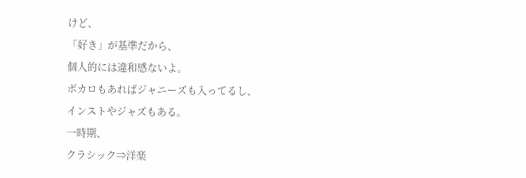けど、
「好き」が基準だから、
個人的には違和感ないよ。
ボカロもあればジャニーズも入ってるし、
インストやジャズもある。
一時期、
クラシック⇒洋楽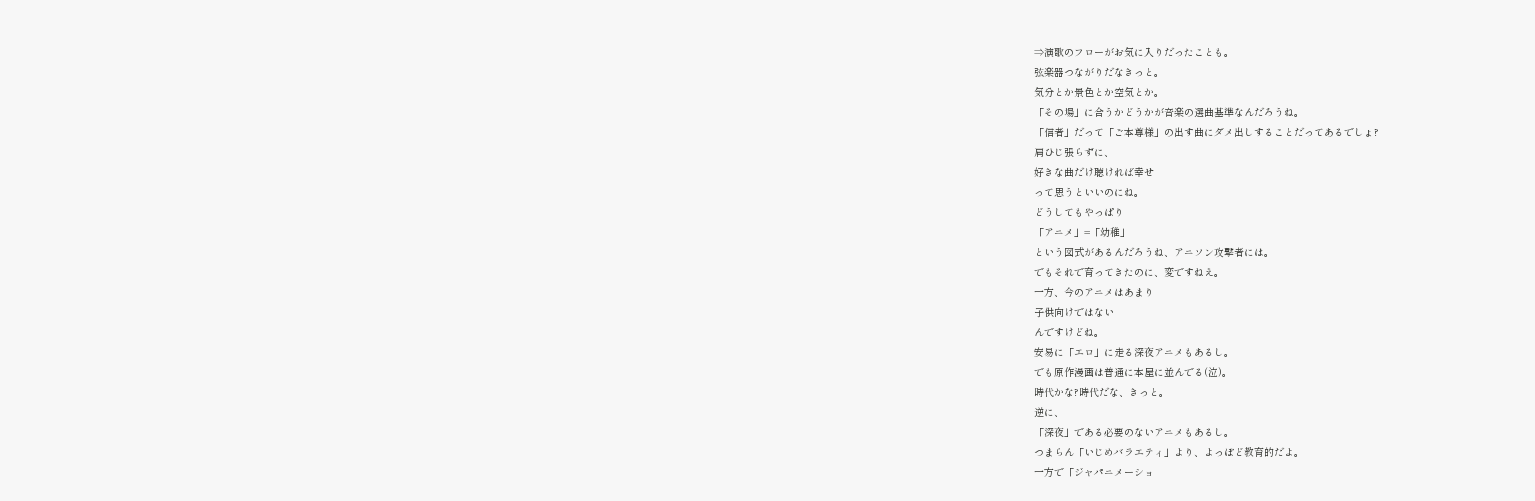⇒演歌のフローがお気に入りだったことも。
弦楽器つながりだなきっと。
気分とか景色とか空気とか。
「その場」に合うかどうかが音楽の選曲基準なんだろうね。
「信者」だって「ご本尊様」の出す曲にダメ出しすることだってあるでしょ?
肩ひじ張らずに、
好きな曲だけ聴ければ幸せ
って思うといいのにね。
どうしてもやっぱり
「アニメ」=「幼稚」
という図式があるんだろうね、アニソン攻撃者には。
でもそれで育ってきたのに、変ですねえ。
一方、今のアニメはあまり
子供向けではない
んですけどね。
安易に「エロ」に走る深夜アニメもあるし。
でも原作漫画は普通に本屋に並んでる(泣)。
時代かな?時代だな、きっと。
逆に、
「深夜」である必要のないアニメもあるし。
つまらん「いじめバラエティ」より、よっぽど教育的だよ。
一方で「ジャパニメーショ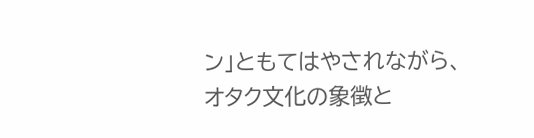ン」ともてはやされながら、
オタク文化の象徴と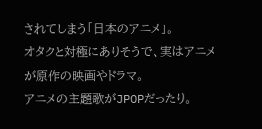されてしまう「日本のアニメ」。
オタクと対極にありそうで、実はアニメが原作の映画やドラマ。
アニメの主題歌がJPOPだったり。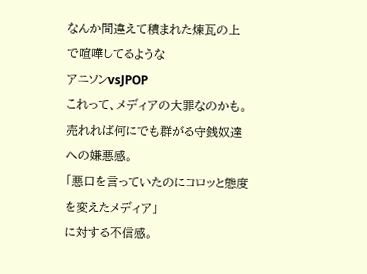なんか間違えて積まれた煉瓦の上で喧嘩してるような
アニソンvsJPOP
これって、メディアの大罪なのかも。
売れれば何にでも群がる守銭奴達への嫌悪感。
「悪口を言っていたのにコロッと態度を変えたメディア」
に対する不信感。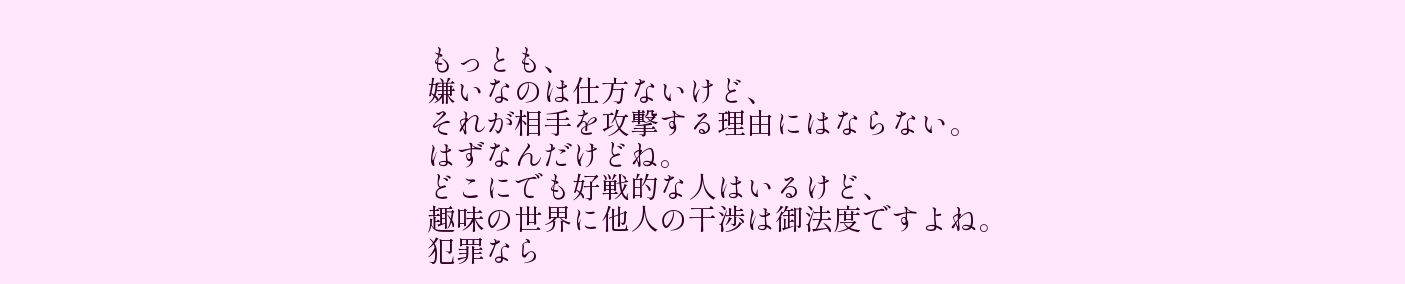もっとも、
嫌いなのは仕方ないけど、
それが相手を攻撃する理由にはならない。
はずなんだけどね。
どこにでも好戦的な人はいるけど、
趣味の世界に他人の干渉は御法度ですよね。
犯罪なら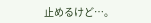止めるけど…。